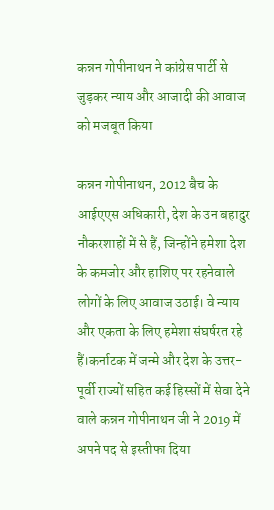कन्नन गोपीनाथन ने कांग्रेस पार्टी से जुड़कर न्याय और आजादी की आवाज को मजबूत किया

कन्नन गोपीनाथन, 2012 बैच के आईएएस अधिकारी, देश के उन बहादुर नौकरशाहों में से हैं, जिन्होंने हमेशा देश के कमजोर और हाशिए पर रहनेवाले लोगों के लिए आवाज उठाई। वे न्याय और एकता के लिए हमेशा संघर्षरत रहे हैं।कर्नाटक में जन्मे और देश के उत्तर-पूर्वी राज्यों सहित कई हिस्सों में सेवा देने वाले कन्नन गोपीनाथन जी ने 2019 में अपने पद से इस्तीफा दिया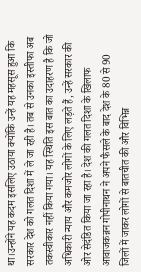था।उन्होंने यह कदम इसलिए उठाया क्योंकि उन्हें यह महसूस हुआ कि सरकार देश को गलत दिशा में ले जा रही है। तब से उनका इस्तीफा अब तकस्वीकार नहीं किया गया। यह स्थिति इस बात का उदाहरण है कि जो अधिकारी न्याय और कमजोर लोगों के लिए लड़ते हैं, उन्हें सरकार की ओर सेदंडित किया जा रहा है। देश की गलत दिशा के खिलाफ आवाजकन्नन गोपीनाथन ने अपने फैसले के बाद देश के 80 से 90 जिलों में जाकर लोगों से बातचीत की और विभिन्न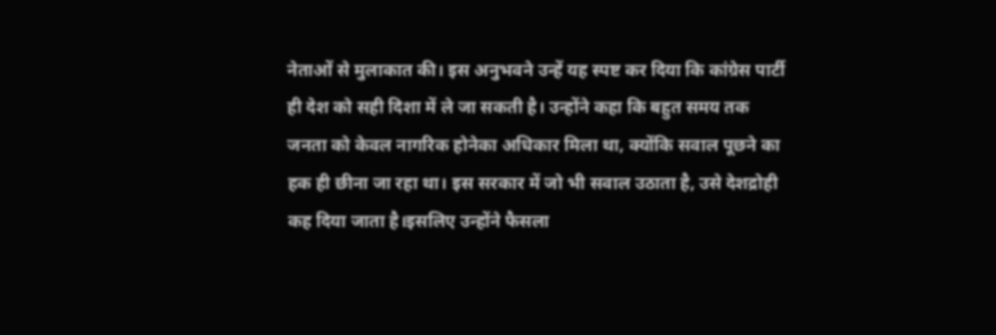नेताओं से मुलाकात की। इस अनुभवने उन्हें यह स्पष्ट कर दिया कि कांग्रेस पार्टी ही देश को सही दिशा में ले जा सकती है। उन्होंने कहा कि बहुत समय तक जनता को केवल नागरिक होनेका अधिकार मिला था, क्योंकि सवाल पूछने का हक ही छीना जा रहा था। इस सरकार में जो भी सवाल उठाता है, उसे देशद्रोही कह दिया जाता है।इसलिए उन्होंने फैसला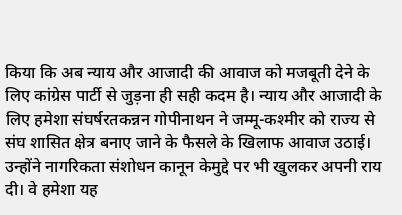किया कि अब न्याय और आजादी की आवाज को मजबूती देने के लिए कांग्रेस पार्टी से जुड़ना ही सही कदम है। न्याय और आजादी के लिए हमेशा संघर्षरतकन्नन गोपीनाथन ने जम्मू-कश्मीर को राज्य से संघ शासित क्षेत्र बनाए जाने के फैसले के खिलाफ आवाज उठाई। उन्होंने नागरिकता संशोधन कानून केमुद्दे पर भी खुलकर अपनी राय दी। वे हमेशा यह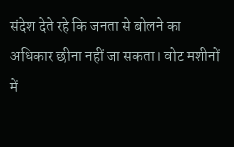संदेश देते रहे कि जनता से बोलने का अधिकार छीना नहीं जा सकता। वोट मशीनों में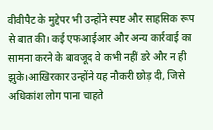वीवीपैट के मुद्देपर भी उन्होंने स्पष्ट और साहसिक रूप से बात की। कई एफआईआर और अन्य कार्रवाई का सामना करने के बावजूद वे कभी नहीं डरे और न ही झुके।आखिरकार उन्होंने यह नौकरी छोड़ दी, जिसे अधिकांश लोग पाना चाहते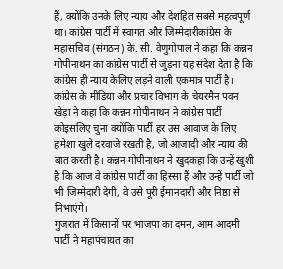हैं, क्योंकि उनके लिए न्याय और देशहित सबसे महत्वपूर्ण था। कांग्रेस पार्टी में स्वागत और जिम्मेदारीकांग्रेस के महासचिव (संगठन) के. सी. वेणुगोपाल ने कहा कि कन्नन गोपीनाथन का कांग्रेस पार्टी से जुड़ना यह संदेश देता है कि कांग्रेस ही न्याय केलिए लड़ने वाली एकमात्र पार्टी है। कांग्रेस के मीडिया और प्रचार विभाग के चेयरमैन पवन खेड़ा ने कहा कि कन्नन गोपीनाथन ने कांग्रेस पार्टी कोइसलिए चुना क्योंकि पार्टी हर उस आवाज के लिए हमेशा खुले दरवाजे रखती है, जो आजादी और न्याय की बात करती है। कन्नन गोपीनाथन ने खुदकहा कि उन्हें खुशी है कि आज वे कांग्रेस पार्टी का हिस्सा हैं और उन्हें पार्टी जो भी जिम्मेदारी देगी, वे उसे पूरी ईमानदारी और निष्ठा से निभाएंगे।
गुजरात में किसानों पर भाजपा का दमन, आम आदमी पार्टी ने महापंचायत का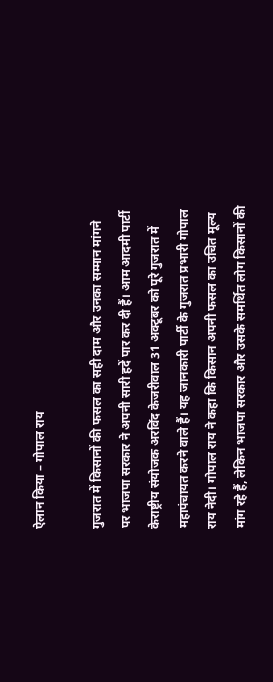ऐलान किया – गोपाल राय

गुजरात में किसानों की फसल का सही दाम और उनका सम्मान मांगने पर भाजपा सरकार ने अपनी सारी हदें पार कर दी हैं। आम आदमी पार्टी केराष्ट्रीय संयोजक अरविंद केजरीवाल 31 अक्टूबर को पूरे गुजरात में महापंचायत करने वाले हैं। यह जानकारी पार्टी के गुजरात प्रभारी गोपाल राय नेदी। गोपाल राय ने कहा कि किसान अपनी फसल का उचित मूल्य मांग रहे हैं, लेकिन भाजपा सरकार और उसके समर्थित लोग किसानों की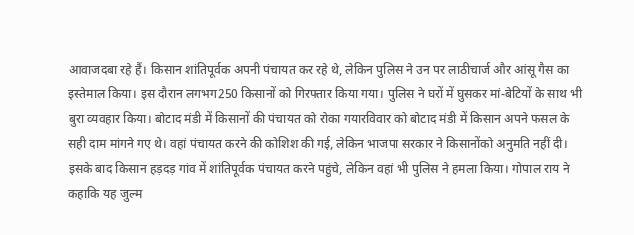आवाजदबा रहे हैं। किसान शांतिपूर्वक अपनी पंचायत कर रहे थे, लेकिन पुलिस ने उन पर लाठीचार्ज और आंसू गैस का इस्तेमाल किया। इस दौरान लगभग250 किसानों को गिरफ्तार किया गया। पुलिस ने घरों में घुसकर मां-बेटियों के साथ भी बुरा व्यवहार किया। बोटाद मंडी में किसानों की पंचायत को रोका गयारविवार को बोटाद मंडी में किसान अपने फसल के सही दाम मांगने गए थे। वहां पंचायत करने की कोशिश की गई, लेकिन भाजपा सरकार ने किसानोंको अनुमति नहीं दी। इसके बाद किसान हड़दड़ गांव में शांतिपूर्वक पंचायत करने पहुंचे, लेकिन वहां भी पुलिस ने हमला किया। गोपाल राय ने कहाकि यह जुल्म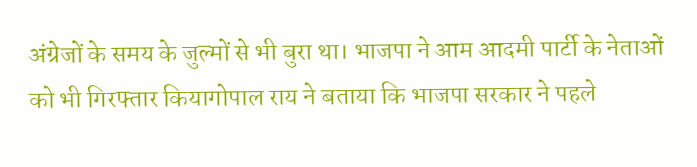अंग्रेजों के समय के जुल्मों से भी बुरा था। भाजपा ने आम आदमी पार्टी के नेताओं को भी गिरफ्तार कियागोपाल राय ने बताया कि भाजपा सरकार ने पहले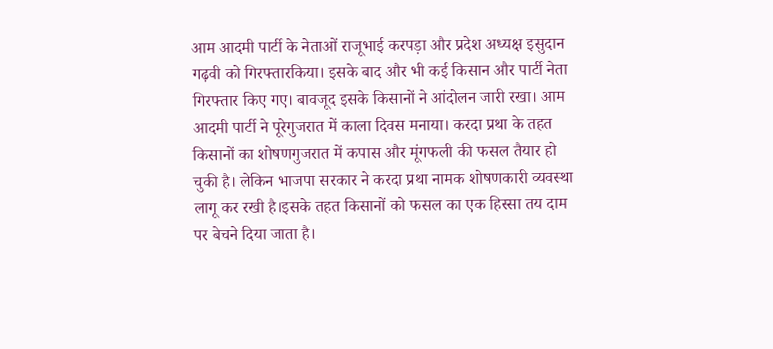आम आदमी पार्टी के नेताओं राजूभाई करपड़ा और प्रदेश अध्यक्ष इसुदान गढ़वी को गिरफ्तारकिया। इसके बाद और भी कई किसान और पार्टी नेता गिरफ्तार किए गए। बावजूद इसके किसानों ने आंदोलन जारी रखा। आम आदमी पार्टी ने पूरेगुजरात में काला दिवस मनाया। करदा प्रथा के तहत किसानों का शोषणगुजरात में कपास और मूंगफली की फसल तैयार हो चुकी है। लेकिन भाजपा सरकार ने करदा प्रथा नामक शोषणकारी व्यवस्था लागू कर रखी है।इसके तहत किसानों को फसल का एक हिस्सा तय दाम पर बेचने दिया जाता है।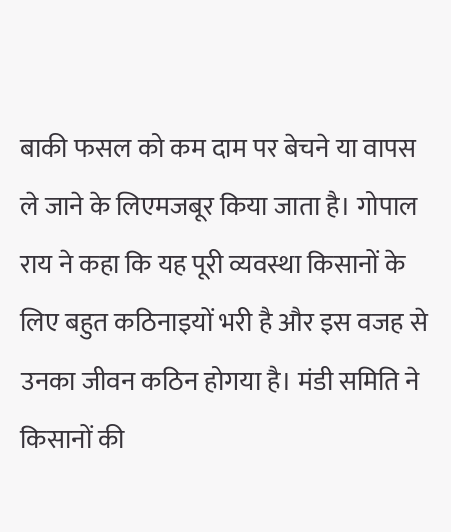बाकी फसल को कम दाम पर बेचने या वापस ले जाने के लिएमजबूर किया जाता है। गोपाल राय ने कहा कि यह पूरी व्यवस्था किसानों के लिए बहुत कठिनाइयों भरी है और इस वजह से उनका जीवन कठिन होगया है। मंडी समिति ने किसानों की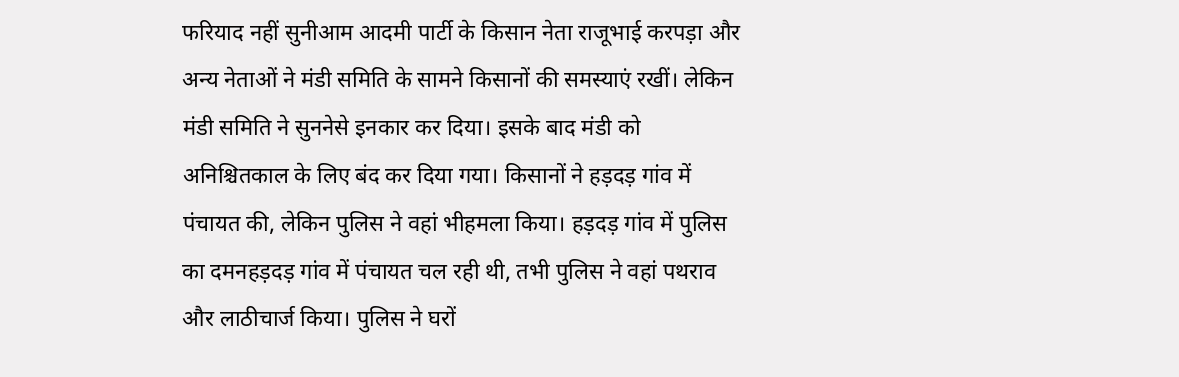फरियाद नहीं सुनीआम आदमी पार्टी के किसान नेता राजूभाई करपड़ा और अन्य नेताओं ने मंडी समिति के सामने किसानों की समस्याएं रखीं। लेकिन मंडी समिति ने सुननेसे इनकार कर दिया। इसके बाद मंडी को अनिश्चितकाल के लिए बंद कर दिया गया। किसानों ने हड़दड़ गांव में पंचायत की, लेकिन पुलिस ने वहां भीहमला किया। हड़दड़ गांव में पुलिस का दमनहड़दड़ गांव में पंचायत चल रही थी, तभी पुलिस ने वहां पथराव और लाठीचार्ज किया। पुलिस ने घरों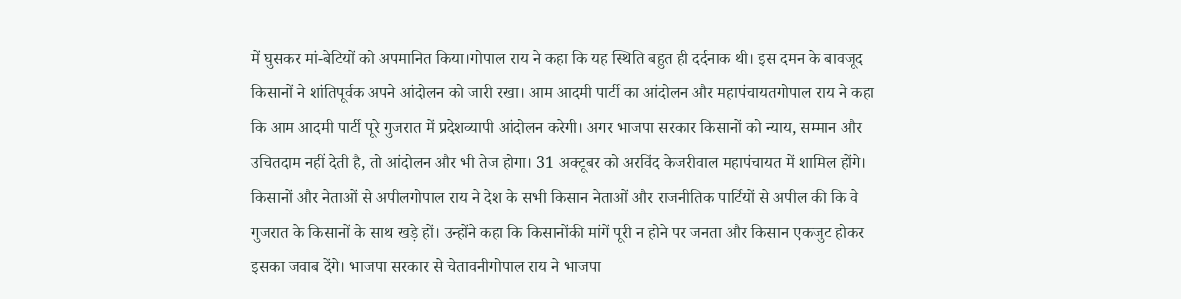में घुसकर मां-बेटियों को अपमानित किया।गोपाल राय ने कहा कि यह स्थिति बहुत ही दर्दनाक थी। इस दमन के बावजूद किसानों ने शांतिपूर्वक अपने आंदोलन को जारी रखा। आम आदमी पार्टी का आंदोलन और महापंचायतगोपाल राय ने कहा कि आम आदमी पार्टी पूरे गुजरात में प्रदेशव्यापी आंदोलन करेगी। अगर भाजपा सरकार किसानों को न्याय, सम्मान और उचितदाम नहीं देती है, तो आंदोलन और भी तेज होगा। 31 अक्टूबर को अरविंद केजरीवाल महापंचायत में शामिल होंगे। किसानों और नेताओं से अपीलगोपाल राय ने देश के सभी किसान नेताओं और राजनीतिक पार्टियों से अपील की कि वे गुजरात के किसानों के साथ खड़े हों। उन्होंने कहा कि किसानोंकी मांगें पूरी न होने पर जनता और किसान एकजुट होकर इसका जवाब देंगे। भाजपा सरकार से चेतावनीगोपाल राय ने भाजपा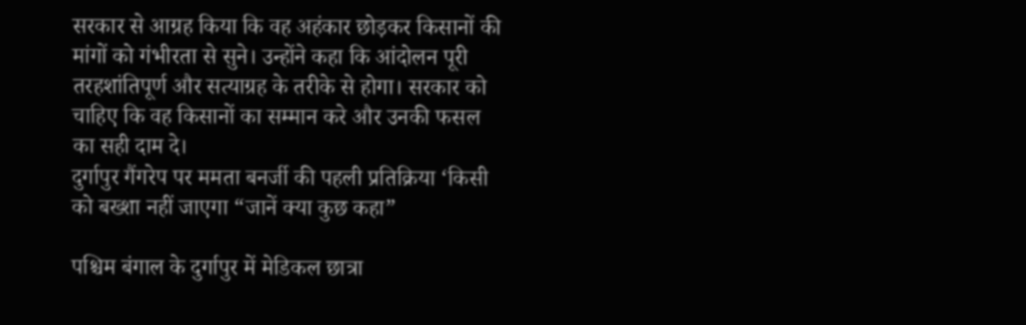सरकार से आग्रह किया कि वह अहंकार छोड़कर किसानों की मांगों को गंभीरता से सुने। उन्होंने कहा कि आंदोलन पूरी तरहशांतिपूर्ण और सत्याग्रह के तरीके से होगा। सरकार को चाहिए कि वह किसानों का सम्मान करे और उनकी फसल का सही दाम दे।
दुर्गापुर गैंगरेप पर ममता बनर्जी की पहली प्रतिक्रिया ‘किसी को बख्शा नहीं जाएगा “जानें क्या कुछ कहा”

पश्चिम बंगाल के दुर्गापुर में मेडिकल छात्रा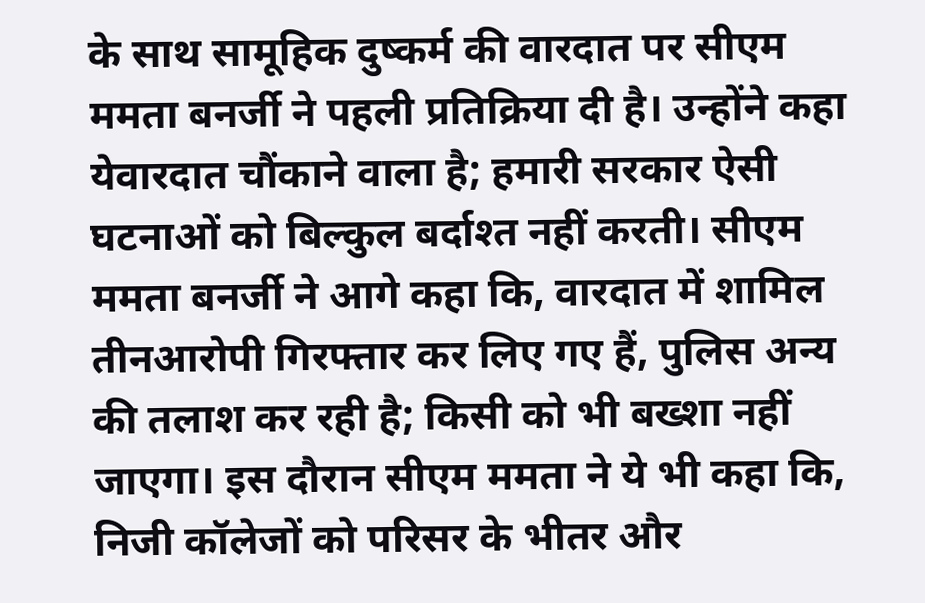के साथ सामूहिक दुष्कर्म की वारदात पर सीएम ममता बनर्जी ने पहली प्रतिक्रिया दी है। उन्होंने कहा येवारदात चौंकाने वाला है; हमारी सरकार ऐसी घटनाओं को बिल्कुल बर्दाश्त नहीं करती। सीएम ममता बनर्जी ने आगे कहा कि, वारदात में शामिल तीनआरोपी गिरफ्तार कर लिए गए हैं, पुलिस अन्य की तलाश कर रही है; किसी को भी बख्शा नहीं जाएगा। इस दौरान सीएम ममता ने ये भी कहा कि, निजी कॉलेजों को परिसर के भीतर और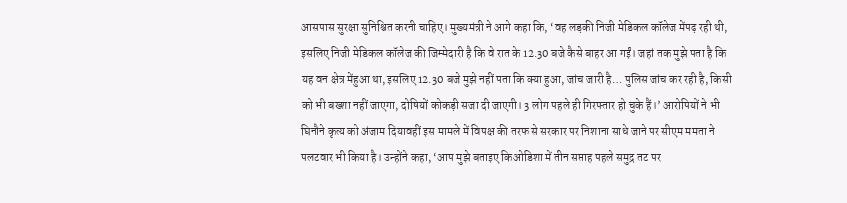आसपास सुरक्षा सुनिश्चित करनी चाहिए। मुख्यमंत्री ने आगे कहा कि, ‘वह लड़की निजी मेडिकल कॉलेज मेंपढ़ रही थी, इसलिए निजी मेडिकल कॉलेज की जिम्मेदारी है कि वे रात के 12.30 बजे कैसे बाहर आ गईं। जहां तक मुझे पता है कि यह वन क्षेत्र मेंहुआ था, इसलिए 12.30 बजे मुझे नहीं पता कि क्या हुआ, जांच जारी है… पुलिस जांच कर रही है, किसी को भी बख्शा नहीं जाएगा, दोषियों कोकड़ी सजा दी जाएगी। 3 लोग पहले ही गिरफ्तार हो चुके हैं।’ आरोपियों ने भी घिनौने कृत्य को अंजाम दियावहीं इस मामले में विपक्ष की तरफ से सरकार पर निशाना साधे जाने पर सीएम ममता ने पलटवार भी किया है। उन्होंने कहा, ‘आप मुझे बताइए किओडिशा में तीन सप्ताह पहले समुद्र तट पर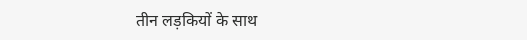तीन लड़कियों के साथ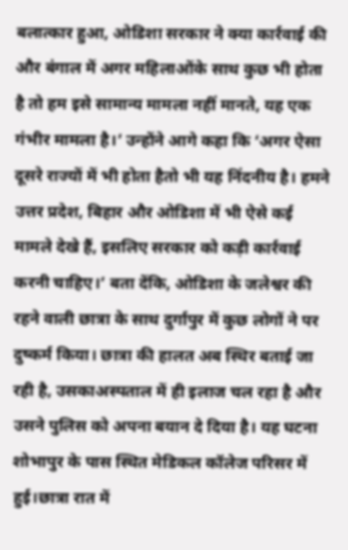बलात्कार हुआ, ओडिशा सरकार ने क्या कार्रवाई की और बंगाल में अगर महिलाओंके साथ कुछ भी होता है तो हम इसे सामान्य मामला नहीं मानते, यह एक गंभीर मामला है।’ उन्होंने आगे कहा कि ‘अगर ऐसा दूसरे राज्यों में भी होता हैतो भी यह निंदनीय है। हमने उत्तर प्रदेश, बिहार और ओडिशा में भी ऐसे कई मामले देखे हैं, इसलिए सरकार को कड़ी कार्रवाई करनी चाहिए।’ बता देंकि, ओडिशा के जलेश्वर की रहने वाली छात्रा के साथ दुर्गापुर में कुछ लोगों ने पर दुष्कर्म किया। छात्रा की हालत अब स्थिर बताई जा रही है, उसकाअस्पताल में ही इलाज चल रहा है और उसने पुलिस को अपना बयान दे दिया है। यह घटना शोभापुर के पास स्थित मेडिकल कॉलेज परिसर में हुई।छात्रा रात में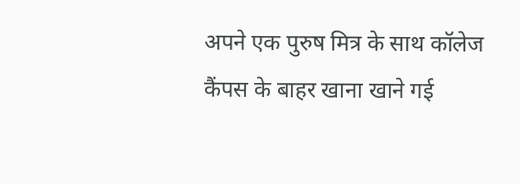अपने एक पुरुष मित्र के साथ कॉलेज कैंपस के बाहर खाना खाने गई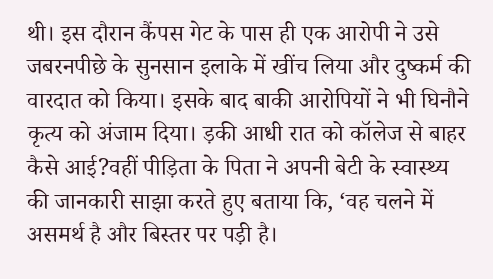थी। इस दौरान कैंपस गेट के पास ही एक आरोपी ने उसे जबरनपीछे के सुनसान इलाके में खींच लिया और दुष्कर्म की वारदात को किया। इसके बाद बाकी आरोपियों ने भी घिनौने कृत्य को अंजाम दिया। ड़की आधी रात को कॉलेज से बाहर कैसे आई?वहीं पीड़िता के पिता ने अपनी बेटी के स्वास्थ्य की जानकारी साझा करते हुए बताया कि, ‘वह चलने में असमर्थ है और बिस्तर पर पड़ी है।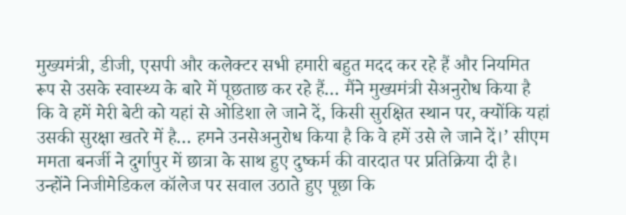मुख्यमंत्री, डीजी, एसपी और कलेक्टर सभी हमारी बहुत मदद कर रहे हैं और नियमित रूप से उसके स्वास्थ्य के बारे में पूछताछ कर रहे हैं… मैंने मुख्यमंत्री सेअनुरोध किया है कि वे हमें मेरी बेटी को यहां से ओडिशा ले जाने दें, किसी सुरक्षित स्थान पर, क्योंकि यहां उसकी सुरक्षा खतरे में है… हमने उनसेअनुरोध किया है कि वे हमें उसे ले जाने दें।’ सीएम ममता बनर्जी ने दुर्गापुर में छात्रा के साथ हुए दुष्कर्म की वारदात पर प्रतिक्रिया दी है। उन्होंने निजीमेडिकल कॉलेज पर सवाल उठाते हुए पूछा कि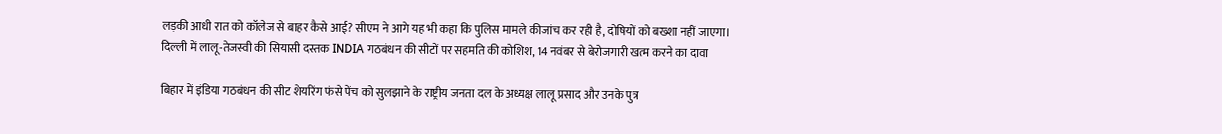लड़की आधी रात को कॉलेज से बाहर कैसे आई? सीएम ने आगे यह भी कहा कि पुलिस मामले कीजांच कर रही है, दोषियों को बख्शा नहीं जाएगा।
दिल्ली में लालू-तेजस्वी की सियासी दस्तक INDIA गठबंधन की सीटों पर सहमति की कोशिश, 14 नवंबर से बेरोजगारी खत्म करने का दावा

बिहार में इंडिया गठबंधन की सीट शेयरिंग फंसे पेंच को सुलझाने के राष्ट्रीय जनता दल के अध्यक्ष लालू प्रसाद और उनके पुत्र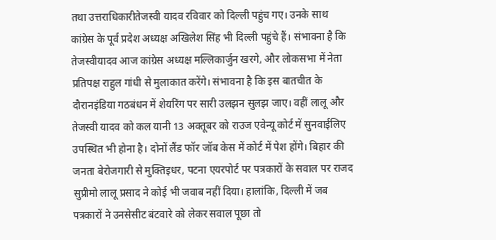तथा उत्तराधिकारीतेजस्वी यादव रविवार को दिल्ली पहुंच गए। उनके साथ कांग्रेस के पूर्व प्रदेश अध्यक्ष अखिलेश सिंह भी दिल्ली पहुंचे हैं। संभावना है कि तेजस्वीयादव आज कांग्रेस अध्यक्ष मल्लिकार्जुन खरगे, और लोकसभा में नेता प्रतिपक्ष राहुल गांधी से मुलाकात करेंगे। संभावना है कि इस बातचीत के दौरानइंडिया गठबंधन में शेयरिंग पर सारी उलझन सुलझ जाए। वहीं लालू और तेजस्वी यादव को कल यानी 13 अक्तूबर को राउज एवेन्यू कोर्ट में सुनवाईलिए उपस्थित भी होना है। दोनों लैंड फॉर जॉब केस में कोर्ट में पेश होंगे। बिहार की जनता बेरोजगारी से मुक्तिइधर, पटना एयरपोर्ट पर पत्रकारों के सवाल पर राजद सुप्रीमो लालू प्रसाद ने कोई भी जवाब नहीं दिया। हालांकि, दिल्ली में जब पत्रकारों ने उनसेसीट बंटवारे को लेकर सवाल पूछा तो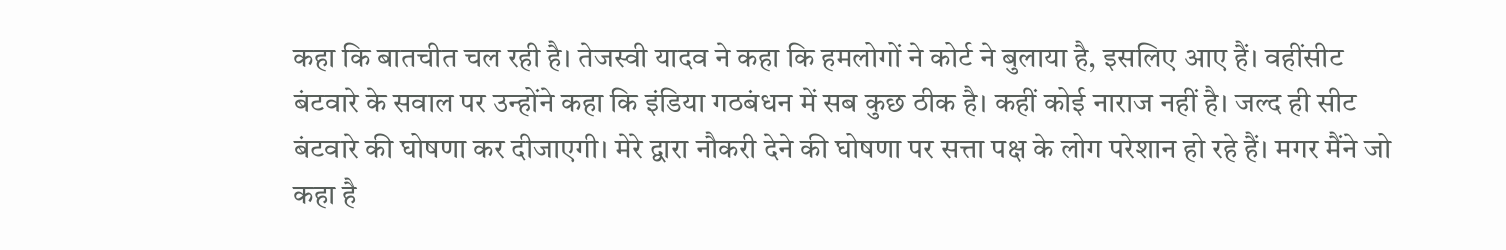कहा कि बातचीत चल रही है। तेजस्वी यादव ने कहा कि हमलोगों ने कोर्ट ने बुलाया है, इसलिए आए हैं। वहींसीट बंटवारे के सवाल पर उन्होंने कहा कि इंडिया गठबंधन में सब कुछ ठीक है। कहीं कोई नाराज नहीं है। जल्द ही सीट बंटवारे की घोषणा कर दीजाएगी। मेरे द्वारा नौकरी देने की घोषणा पर सत्ता पक्ष के लोग परेशान हो रहे हैं। मगर मैंने जो कहा है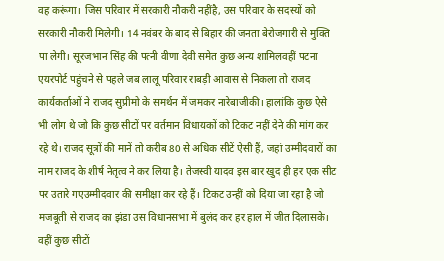वह करूंगा। जिस परिवार में सरकारी नौकरी नहींहै, उस परिवार के सदस्यों को सरकारी नौकरी मिलेगी। 14 नवंबर के बाद से बिहार की जनता बेरोजगारी से मुक्ति पा लेगी। सूरजभान सिंह की पत्नी वीणा देवी समेत कुछ अन्य शामिलवहीं पटना एयरपोर्ट पहुंचने से पहले जब लालू परिवार राबड़ी आवास से निकला तो राजद कार्यकर्ताओं ने राजद सुप्रीमो के समर्थन में जमकर नारेबाजीकी। हालांकि कुछ ऐसे भी लोग थे जो कि कुछ सीटों पर वर्तमान विधायकों को टिकट नहीं देने की मांग कर रहे थे। राजद सूत्रों की मानें तो करीब 80 से अधिक सीटें ऐसी हैं, जहां उम्मीदवारों का नाम राजद के शीर्ष नेतृत्व ने कर लिया है। तेजस्वी यादव इस बार खुद ही हर एक सीट पर उतारे गएउम्मीदवार की समीक्षा कर रहे हैं। टिकट उन्हीं को दिया जा रहा है जो मजबूती से राजद का झंडा उस विधानसभा में बुलंद कर हर हाल में जीत दिलासके। वहीं कुछ सीटों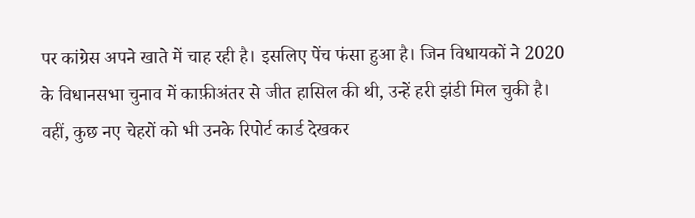पर कांग्रेस अपने खाते में चाह रही है। इसलिए पेंच फंसा हुआ है। जिन विधायकों ने 2020 के विधानसभा चुनाव में काफ़ीअंतर से जीत हासिल की थी, उन्हें हरी झंडी मिल चुकी है। वहीं, कुछ नए चेहरों को भी उनके रिपोर्ट कार्ड देखकर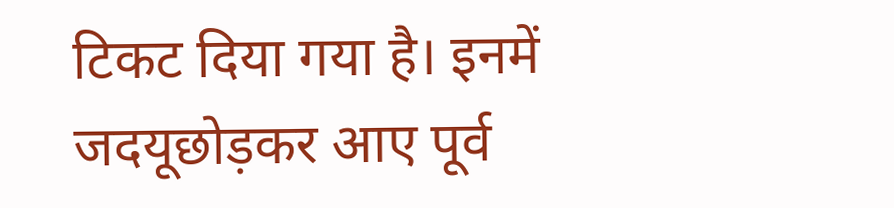टिकट दिया गया है। इनमें जदयूछोड़कर आए पूर्व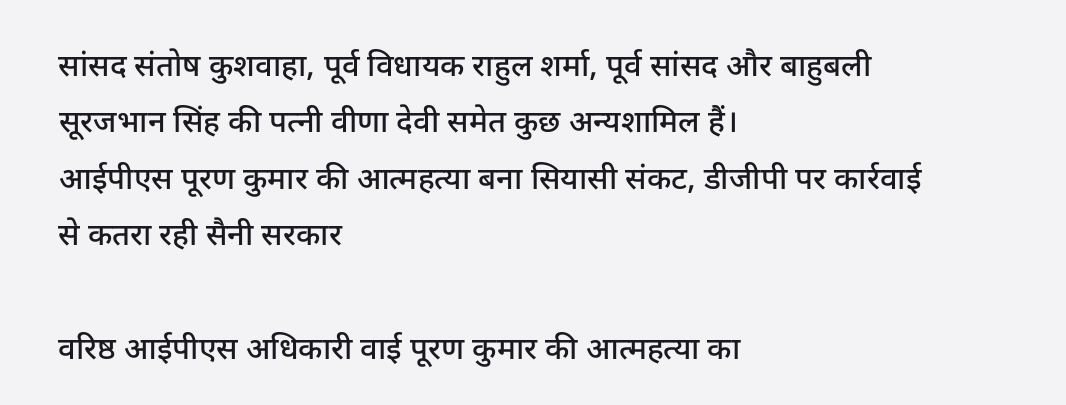सांसद संतोष कुशवाहा, पूर्व विधायक राहुल शर्मा, पूर्व सांसद और बाहुबली सूरजभान सिंह की पत्नी वीणा देवी समेत कुछ अन्यशामिल हैं।
आईपीएस पूरण कुमार की आत्महत्या बना सियासी संकट, डीजीपी पर कार्रवाई से कतरा रही सैनी सरकार

वरिष्ठ आईपीएस अधिकारी वाई पूरण कुमार की आत्महत्या का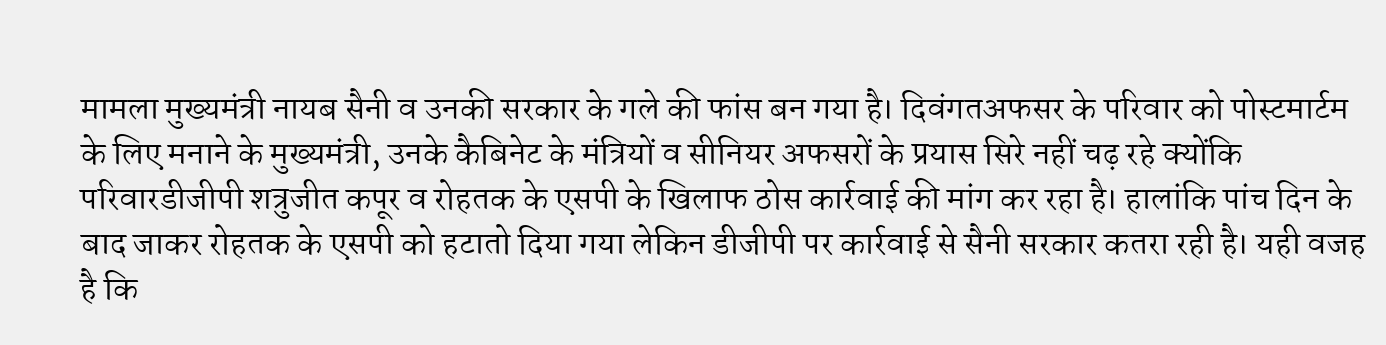मामला मुख्यमंत्री नायब सैनी व उनकी सरकार के गले की फांस बन गया है। दिवंगतअफसर के परिवार को पोस्टमार्टम के लिए मनाने के मुख्यमंत्री, उनके कैबिनेट के मंत्रियों व सीनियर अफसरों के प्रयास सिरे नहीं चढ़ रहे क्योंकि परिवारडीजीपी शत्रुजीत कपूर व रोहतक के एसपी के खिलाफ ठोस कार्रवाई की मांग कर रहा है। हालांकि पांच दिन के बाद जाकर रोहतक के एसपी को हटातो दिया गया लेकिन डीजीपी पर कार्रवाई से सैनी सरकार कतरा रही है। यही वजह है कि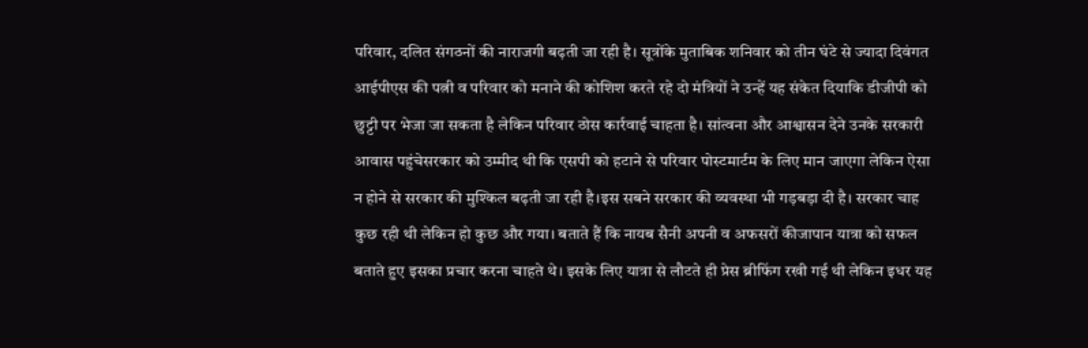परिवार, दलित संगठनों की नाराजगी बढ़ती जा रही है। सूत्रोंके मुताबिक शनिवार को तीन घंटे से ज्यादा दिवंगत आईपीएस की पत्नी व परिवार को मनाने की कोशिश करते रहे दो मंत्रियों ने उन्हें यह संकेत दियाकि डीजीपी को छुट्टी पर भेजा जा सकता है लेकिन परिवार ठोस कार्रवाई चाहता है। सांत्वना और आश्वासन देने उनके सरकारी आवास पहुंचेसरकार को उम्मीद थी कि एसपी को हटाने से परिवार पोस्टमार्टम के लिए मान जाएगा लेकिन ऐसा न होने से सरकार की मुश्किल बढ़ती जा रही है।इस सबने सरकार की व्यवस्था भी गड़बड़ा दी है। सरकार चाह कुछ रही थी लेकिन हो कुछ और गया। बताते हैं कि नायब सैनी अपनी व अफसरों कीजापान यात्रा को सफल बताते हुए इसका प्रचार करना चाहते थे। इसके लिए यात्रा से लौटते ही प्रेस ब्रीफिंग रखी गई थी लेकिन इधर यह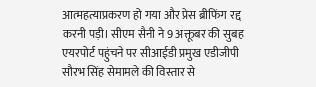आत्महत्याप्रकरण हो गया और प्रेस ब्रीफिंग रद्द करनी पड़ी। सीएम सैनी ने 9 अक्तूबर की सुबह एयरपोर्ट पहुंचने पर सीआईडी प्रमुख एडीजीपी सौरभ सिंह सेमामले की विस्तार से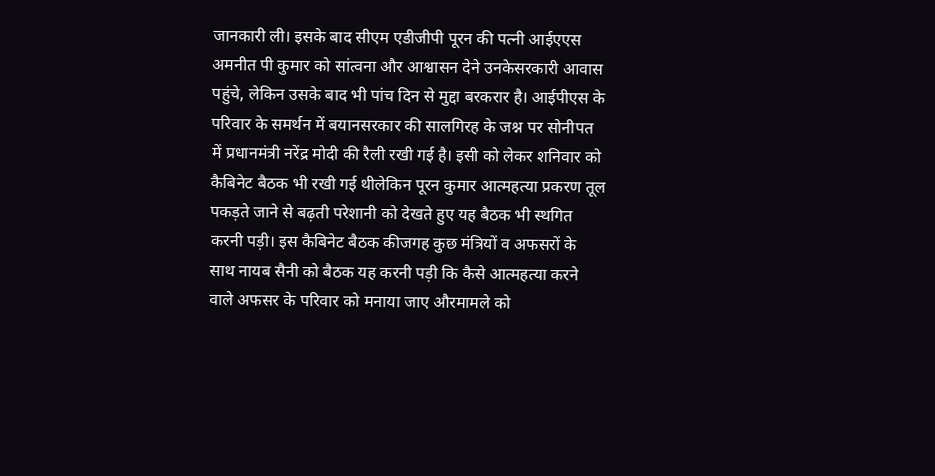जानकारी ली। इसके बाद सीएम एडीजीपी पूरन की पत्नी आईएएस अमनीत पी कुमार को सांत्वना और आश्वासन देने उनकेसरकारी आवास पहुंचे, लेकिन उसके बाद भी पांच दिन से मुद्दा बरकरार है। आईपीएस के परिवार के समर्थन में बयानसरकार की सालगिरह के जश्न पर सोनीपत में प्रधानमंत्री नरेंद्र मोदी की रैली रखी गई है। इसी को लेकर शनिवार को कैबिनेट बैठक भी रखी गई थीलेकिन पूरन कुमार आत्महत्या प्रकरण तूल पकड़ते जाने से बढ़ती परेशानी को देखते हुए यह बैठक भी स्थगित करनी पड़ी। इस कैबिनेट बैठक कीजगह कुछ मंत्रियों व अफसरों के साथ नायब सैनी को बैठक यह करनी पड़ी कि कैसे आत्महत्या करने वाले अफसर के परिवार को मनाया जाए औरमामले को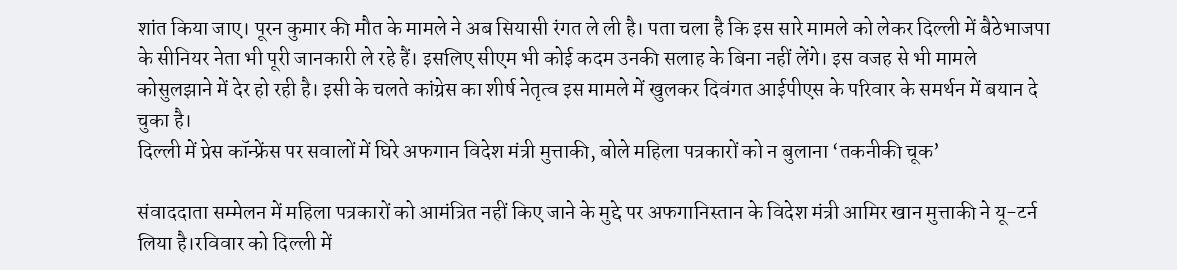शांत किया जाए। पूरन कुमार की मौत के मामले ने अब सियासी रंगत ले ली है। पता चला है कि इस सारे मामले को लेकर दिल्ली में बैठेभाजपा के सीनियर नेता भी पूरी जानकारी ले रहे हैं। इसलिए सीएम भी कोई कदम उनकी सलाह के बिना नहीं लेंगे। इस वजह से भी मामले कोसुलझाने में देर हो रही है। इसी के चलते कांग्रेस का शीर्ष नेतृत्व इस मामले में खुलकर दिवंगत आईपीएस के परिवार के समर्थन में बयान दे चुका है।
दिल्ली में प्रेस कॉन्फ्रेंस पर सवालों में घिरे अफगान विदेश मंत्री मुत्ताकी, बोले महिला पत्रकारों को न बुलाना ‘तकनीकी चूक’

संवाददाता सम्मेलन में महिला पत्रकारों को आमंत्रित नहीं किए जाने के मुद्दे पर अफगानिस्तान के विदेश मंत्री आमिर खान मुत्ताकी ने यू-टर्न लिया है।रविवार को दिल्ली में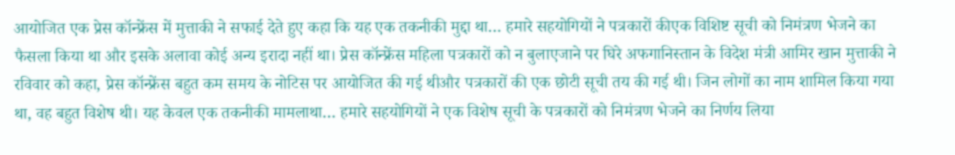आयोजित एक प्रेस कॉन्फ्रेंस में मुत्ताकी ने सफाई देते हुए कहा कि यह एक तकनीकी मुद्दा था… हमारे सहयोगियों ने पत्रकारों कीएक विशिष्ट सूची को निमंत्रण भेजने का फैसला किया था और इसके अलावा कोई अन्य इरादा नहीं था। प्रेस कॉन्फ्रेंस महिला पत्रकारों को न बुलाएजाने पर घिरे अफगानिस्तान के विदेश मंत्री आमिर खान मुत्ताकी ने रविवार को कहा, प्रेस कॉन्फ्रेंस बहुत कम समय के नोटिस पर आयोजित की गई थीऔर पत्रकारों की एक छोटी सूची तय की गई थी। जिन लोगों का नाम शामिल किया गया था, वह बहुत विशेष थी। यह केवल एक तकनीकी मामलाथा… हमारे सहयोगियों ने एक विशेष सूची के पत्रकारों को निमंत्रण भेजने का निर्णय लिया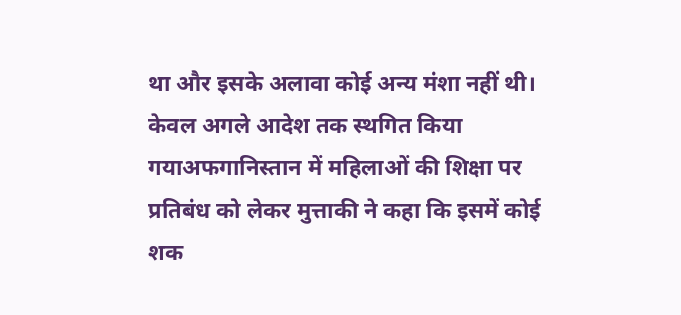था और इसके अलावा कोई अन्य मंशा नहीं थी। केवल अगले आदेश तक स्थगित किया गयाअफगानिस्तान में महिलाओं की शिक्षा पर प्रतिबंध को लेकर मुत्ताकी ने कहा कि इसमें कोई शक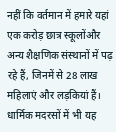नहीं कि वर्तमान में हमारे यहां एक करोड़ छात्र स्कूलोंऔर अन्य शैक्षणिक संस्थानों में पढ़ रहे हैं, जिनमें से 28 लाख महिलाएं और लड़कियां हैं। धार्मिक मदरसों में भी यह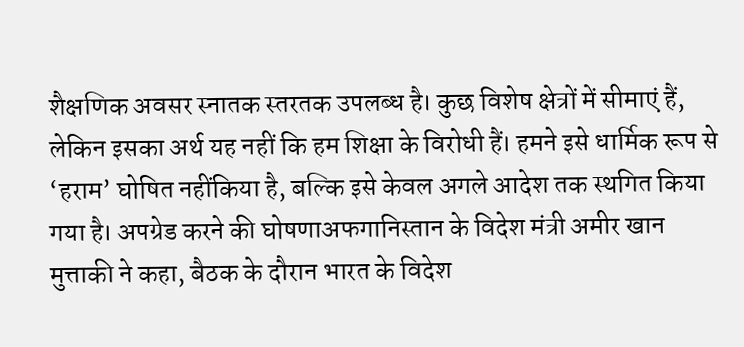शैक्षणिक अवसर स्नातक स्तरतक उपलब्ध है। कुछ विशेष क्षेत्रों में सीमाएं हैं, लेकिन इसका अर्थ यह नहीं कि हम शिक्षा के विरोधी हैं। हमने इसे धार्मिक रूप से ‘हराम’ घोषित नहींकिया है, बल्कि इसे केवल अगले आदेश तक स्थगित किया गया है। अपग्रेड करने की घोषणाअफगानिस्तान के विदेश मंत्री अमीर खान मुत्ताकी ने कहा, बैठक के दौरान भारत के विदेश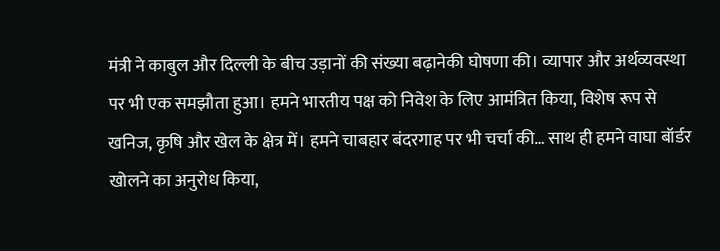मंत्री ने काबुल और दिल्ली के बीच उड़ानों की संख्या बढ़ानेकी घोषणा की। व्यापार और अर्थव्यवस्था पर भी एक समझौता हुआ। हमने भारतीय पक्ष को निवेश के लिए आमंत्रित किया, विशेष रूप से खनिज, कृषि और खेल के क्षेत्र में। हमने चाबहार बंदरगाह पर भी चर्चा की… साथ ही हमने वाघा बॉर्डर खोलने का अनुरोध किया,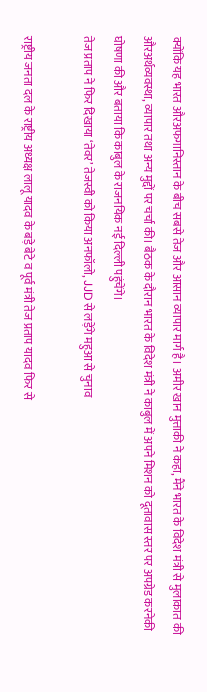क्योंकि यह भारत औरअफगानिस्तान के बीच सबसे तेज और आसान व्यापार मार्ग है। अमीर खान मुत्ताकी ने कहा, मैंने भारत के विदेश मंत्री से मुलाकात की औरअर्थव्यवस्था, व्यापार तथा अन्य मुद्दों पर चर्चा की। बैठक के दौरान भारत के विदेश मंत्री ने काबुल में अपने मिशन को दूतावास स्तर पर अपग्रेड करनेकी घोषणा की और बताया कि काबुल के राजनयिक नई दिल्ली पहुंचेंगे।
तेज प्रताप ने फिर दिखाया ‘तेवर’ तेजस्वी को किया अनफॉलो, JJD से लड़ेंगे महुआ से चुनाव

राष्ट्रीय जनता दल के राष्ट्रीय अध्यक्ष लालू यादव के बड़े बेटे व पूर्व मंत्री तेज प्रताप यादव फिर से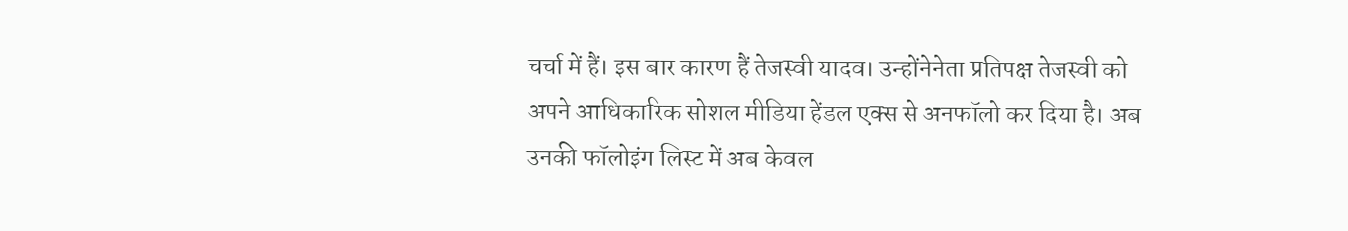चर्चा में हैं। इस बार कारण हैं तेजस्वी यादव। उन्होंनेनेता प्रतिपक्ष तेजस्वी को अपने आधिकारिक सोशल मीडिया हेंडल एक्स से अनफॉलो कर दिया है। अब उनकी फॉलोइंग लिस्ट में अब केवल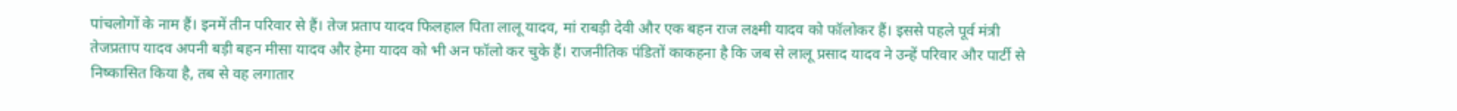पांचलोगों के नाम हैं। इनमें तीन परिवार से हैं। तेज प्रताप यादव फिलहाल पिता लालू यादव, मां राबड़ी देवी और एक बहन राज लक्ष्मी यादव को फॉलोकर हैं। इससे पहले पूर्व मंत्री तेजप्रताप यादव अपनी बड़ी बहन मीसा यादव और हेमा यादव को भी अन फॉलो कर चुके हैं। राजनीतिक पंडितों काकहना है कि जब से लालू प्रसाद यादव ने उन्हें परिवार और पार्टी से निष्कासित किया है, तब से वह लगातार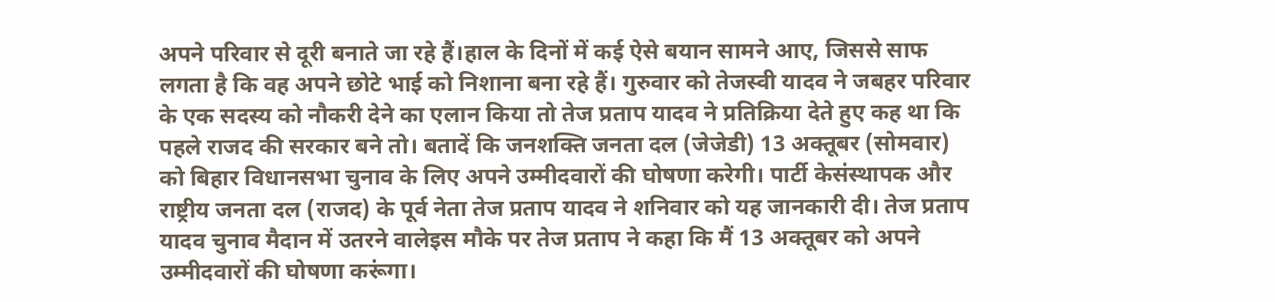अपने परिवार से दूरी बनाते जा रहे हैं।हाल के दिनों में कई ऐसे बयान सामने आए, जिससे साफ लगता है कि वह अपने छोटे भाई को निशाना बना रहे हैं। गुरुवार को तेजस्वी यादव ने जबहर परिवार के एक सदस्य को नौकरी देने का एलान किया तो तेज प्रताप यादव ने प्रतिक्रिया देते हुए कह था कि पहले राजद की सरकार बने तो। बतादें कि जनशक्ति जनता दल (जेजेडी) 13 अक्तूबर (सोमवार) को बिहार विधानसभा चुनाव के लिए अपने उम्मीदवारों की घोषणा करेगी। पार्टी केसंस्थापक और राष्ट्रीय जनता दल (राजद) के पूर्व नेता तेज प्रताप यादव ने शनिवार को यह जानकारी दी। तेज प्रताप यादव चुनाव मैदान में उतरने वालेइस मौके पर तेज प्रताप ने कहा कि मैं 13 अक्तूबर को अपने उम्मीदवारों की घोषणा करूंगा।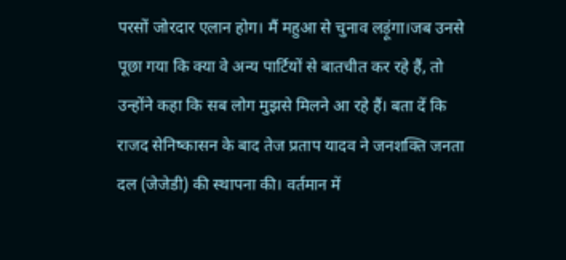परसों जोरदार एलान होग। मैं महुआ से चुनाव लड़ूंगा।जब उनसे पूछा गया कि क्या वे अन्य पार्टियों से बातचीत कर रहे हैं, तो उन्होंने कहा कि सब लोग मुझसे मिलने आ रहे हैं। बता दें कि राजद सेनिष्कासन के बाद तेज प्रताप यादव ने जनशक्ति जनता दल (जेजेडी) की स्थापना की। वर्तमान में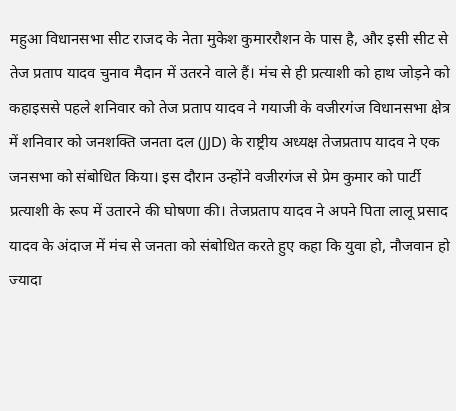महुआ विधानसभा सीट राजद के नेता मुकेश कुमाररौशन के पास है, और इसी सीट से तेज प्रताप यादव चुनाव मैदान में उतरने वाले हैं। मंच से ही प्रत्याशी को हाथ जोड़ने को कहाइससे पहले शनिवार को तेज प्रताप यादव ने गयाजी के वजीरगंज विधानसभा क्षेत्र में शनिवार को जनशक्ति जनता दल (JJD) के राष्ट्रीय अध्यक्ष तेजप्रताप यादव ने एक जनसभा को संबोधित किया। इस दौरान उन्होंने वजीरगंज से प्रेम कुमार को पार्टी प्रत्याशी के रूप में उतारने की घोषणा की। तेजप्रताप यादव ने अपने पिता लालू प्रसाद यादव के अंदाज में मंच से जनता को संबोधित करते हुए कहा कि युवा हो, नौजवान हो ज्यादा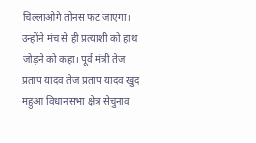चिल्लाओगे तोनस फट जाएगा। उन्होंने मंच से ही प्रत्याशी को हाथ जोड़ने को कहा। पूर्व मंत्री तेज प्रताप यादव तेज प्रताप यादव खुद महुआ विधानसभा क्षेत्र सेचुनाव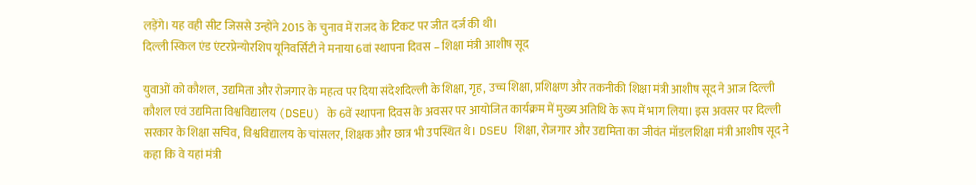लड़ेंगे। यह वही सीट जिससे उन्होंने 2015 के चुनाव में राजद के टिकट पर जीत दर्ज की थी।
दिल्ली स्किल एंड एंटरप्रेन्योरशिप यूनिवर्सिटी ने मनाया 6वां स्थापना दिवस – शिक्षा मंत्री आशीष सूद

युवाओं को कौशल, उद्यमिता और रोजगार के महत्व पर दिया संदेशदिल्ली के शिक्षा, गृह, उच्च शिक्षा, प्रशिक्षण और तकनीकी शिक्षा मंत्री आशीष सूद ने आज दिल्ली कौशल एवं उद्यमिता विश्वविद्यालय (DSEU) के 6वें स्थापना दिवस के अवसर पर आयोजित कार्यक्रम में मुख्य अतिथि के रूप में भाग लिया। इस अवसर पर दिल्ली सरकार के शिक्षा सचिव, विश्वविद्यालय के चांसलर, शिक्षक और छात्र भी उपस्थित थे। DSEU शिक्षा, रोजगार और उद्यमिता का जीवंत मॉडलशिक्षा मंत्री आशीष सूद ने कहा कि वे यहां मंत्री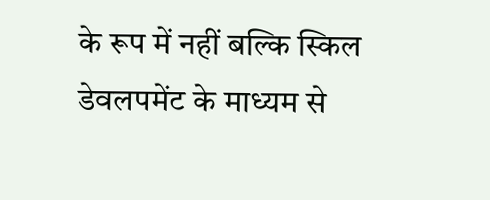के रूप में नहीं बल्कि स्किल डेवलपमेंट के माध्यम से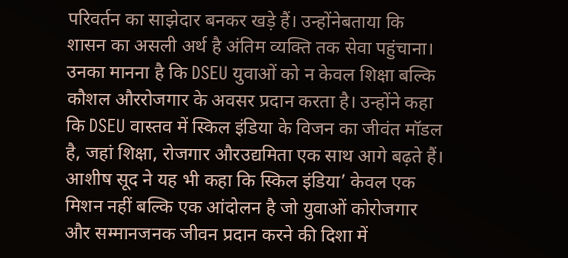परिवर्तन का साझेदार बनकर खड़े हैं। उन्होंनेबताया कि शासन का असली अर्थ है अंतिम व्यक्ति तक सेवा पहुंचाना। उनका मानना है कि DSEU युवाओं को न केवल शिक्षा बल्कि कौशल औररोजगार के अवसर प्रदान करता है। उन्होंने कहा कि DSEU वास्तव में स्किल इंडिया के विजन का जीवंत मॉडल है, जहां शिक्षा, रोजगार औरउद्यमिता एक साथ आगे बढ़ते हैं। आशीष सूद ने यह भी कहा कि स्किल इंडिया’ केवल एक मिशन नहीं बल्कि एक आंदोलन है जो युवाओं कोरोजगार और सम्मानजनक जीवन प्रदान करने की दिशा में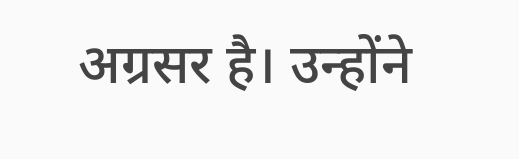अग्रसर है। उन्होंने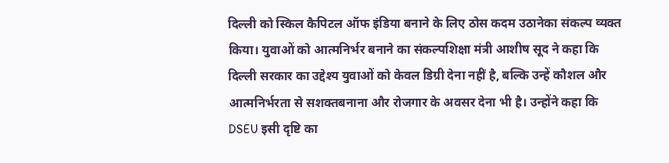दिल्ली को स्किल कैपिटल ऑफ इंडिया बनाने के लिए ठोस कदम उठानेका संकल्प व्यक्त किया। युवाओं को आत्मनिर्भर बनाने का संकल्पशिक्षा मंत्री आशीष सूद ने कहा कि दिल्ली सरकार का उद्देश्य युवाओं को केवल डिग्री देना नहीं है, बल्कि उन्हें कौशल और आत्मनिर्भरता से सशक्तबनाना और रोजगार के अवसर देना भी है। उन्होंने कहा कि DSEU इसी दृष्टि का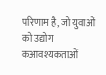परिणाम है, जो युवाओं को उद्योग कआवश्यकताओं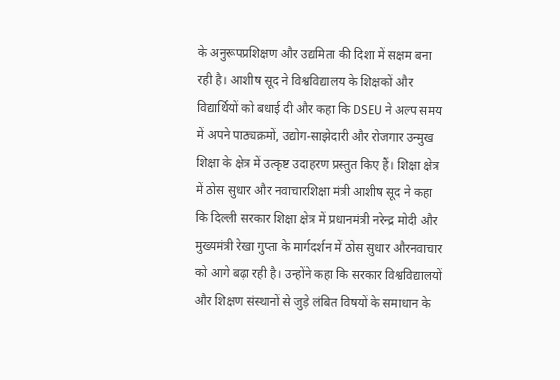के अनुरूपप्रशिक्षण और उद्यमिता की दिशा में सक्षम बना रही है। आशीष सूद ने विश्वविद्यालय के शिक्षकों और विद्यार्थियों को बधाई दी और कहा कि DSEU ने अल्प समय में अपने पाठ्यक्रमों, उद्योग-साझेदारी और रोजगार उन्मुख शिक्षा के क्षेत्र में उत्कृष्ट उदाहरण प्रस्तुत किए हैं। शिक्षा क्षेत्र में ठोस सुधार और नवाचारशिक्षा मंत्री आशीष सूद ने कहा कि दिल्ली सरकार शिक्षा क्षेत्र में प्रधानमंत्री नरेन्द्र मोदी और मुख्यमंत्री रेखा गुप्ता के मार्गदर्शन में ठोस सुधार औरनवाचार को आगे बढ़ा रही है। उन्होंने कहा कि सरकार विश्वविद्यालयों और शिक्षण संस्थानों से जुड़े लंबित विषयों के समाधान के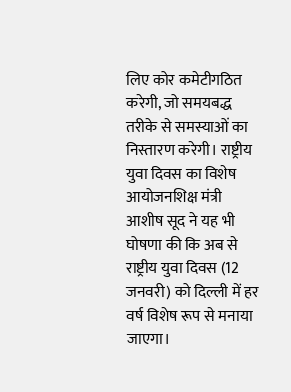लिए कोर कमेटीगठित करेगी, जो समयबद्ध तरीके से समस्याओं का निस्तारण करेगी। राष्ट्रीय युवा दिवस का विशेष आयोजनशिक्ष मंत्री आशीष सूद ने यह भी घोषणा की कि अब से राष्ट्रीय युवा दिवस (12 जनवरी) को दिल्ली में हर वर्ष विशेष रूप से मनाया जाएगा।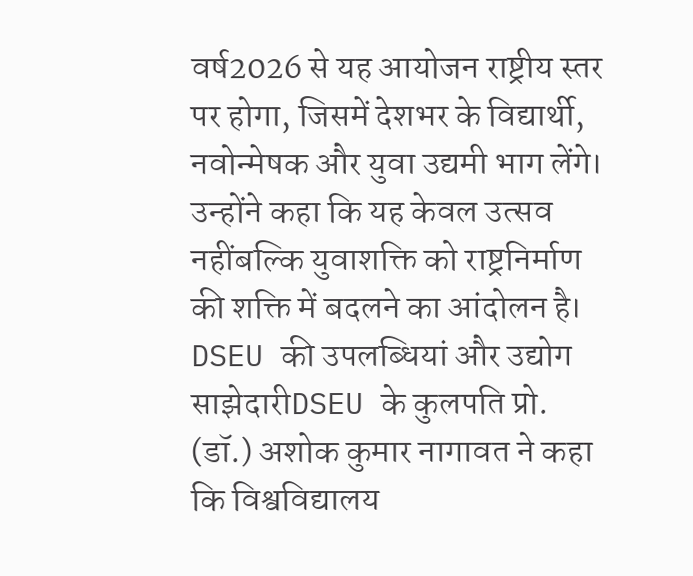वर्ष2026 से यह आयोजन राष्ट्रीय स्तर पर होगा, जिसमें देशभर के विद्यार्थी, नवोन्मेषक और युवा उद्यमी भाग लेंगे। उन्होंने कहा कि यह केवल उत्सव नहींबल्कि युवाशक्ति को राष्ट्रनिर्माण की शक्ति में बदलने का आंदोलन है। DSEU की उपलब्धियां और उद्योग साझेदारीDSEU के कुलपति प्रो. (डॉ.) अशोक कुमार नागावत ने कहा कि विश्वविद्यालय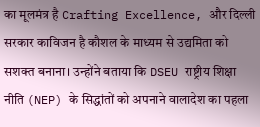का मूलमंत्र है Crafting Excellence, और दिल्ली सरकार काविजन है कौशल के माध्यम से उद्यमिता को सशक्त बनाना। उन्होंने बताया कि DSEU राष्ट्रीय शिक्षा नीति (NEP) के सिद्धांतों को अपनाने वालादेश का पहला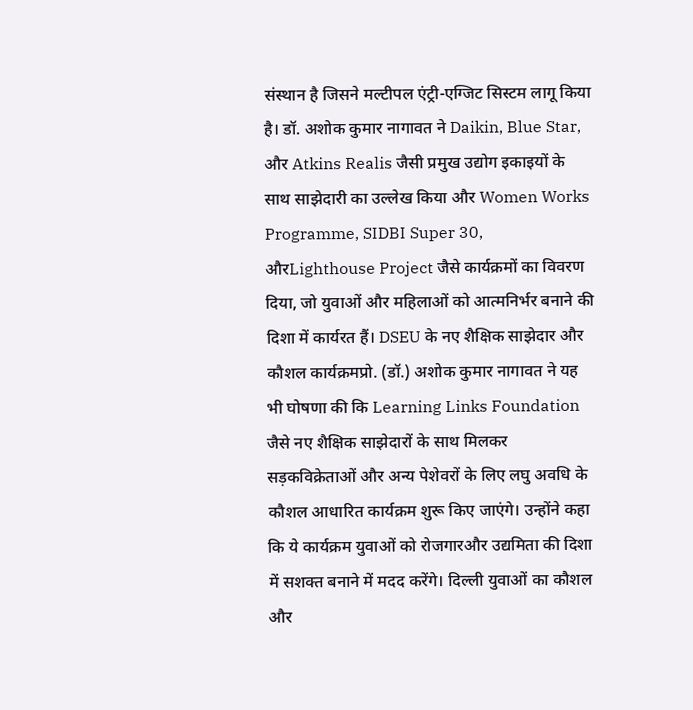संस्थान है जिसने मल्टीपल एंट्री-एग्जिट सिस्टम लागू किया है। डॉ. अशोक कुमार नागावत ने Daikin, Blue Star, और Atkins Realis जैसी प्रमुख उद्योग इकाइयों के साथ साझेदारी का उल्लेख किया और Women Works Programme, SIDBI Super 30, औरLighthouse Project जैसे कार्यक्रमों का विवरण दिया, जो युवाओं और महिलाओं को आत्मनिर्भर बनाने की दिशा में कार्यरत हैं। DSEU के नए शैक्षिक साझेदार और कौशल कार्यक्रमप्रो. (डॉ.) अशोक कुमार नागावत ने यह भी घोषणा की कि Learning Links Foundation जैसे नए शैक्षिक साझेदारों के साथ मिलकर सड़कविक्रेताओं और अन्य पेशेवरों के लिए लघु अवधि के कौशल आधारित कार्यक्रम शुरू किए जाएंगे। उन्होंने कहा कि ये कार्यक्रम युवाओं को रोजगारऔर उद्यमिता की दिशा में सशक्त बनाने में मदद करेंगे। दिल्ली युवाओं का कौशल और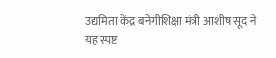उद्यमिता केंद्र बनेगीशिक्षा मंत्री आशीष सूद ने यह स्पष्ट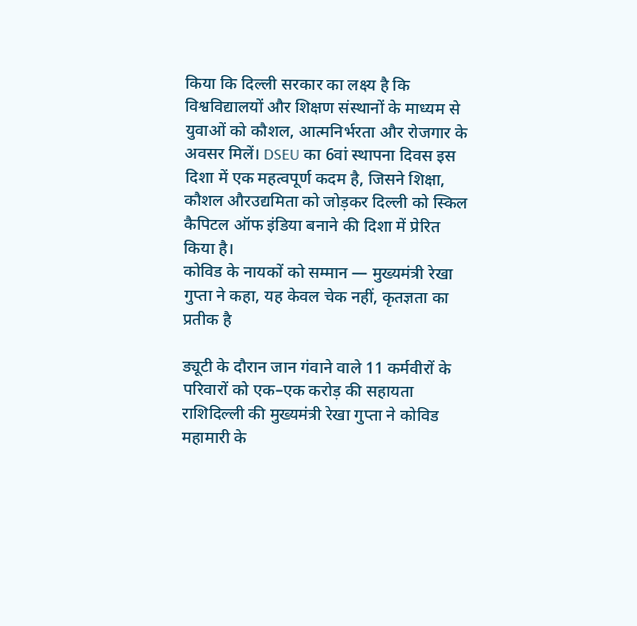किया कि दिल्ली सरकार का लक्ष्य है कि विश्वविद्यालयों और शिक्षण संस्थानों के माध्यम से युवाओं को कौशल, आत्मनिर्भरता और रोजगार के अवसर मिलें। DSEU का 6वां स्थापना दिवस इस दिशा में एक महत्वपूर्ण कदम है, जिसने शिक्षा, कौशल औरउद्यमिता को जोड़कर दिल्ली को स्किल कैपिटल ऑफ इंडिया बनाने की दिशा में प्रेरित किया है।
कोविड के नायकों को सम्मान — मुख्यमंत्री रेखा गुप्ता ने कहा, यह केवल चेक नहीं, कृतज्ञता का प्रतीक है

ड्यूटी के दौरान जान गंवाने वाले 11 कर्मवीरों के परिवारों को एक–एक करोड़ की सहायता राशिदिल्ली की मुख्यमंत्री रेखा गुप्ता ने कोविड महामारी के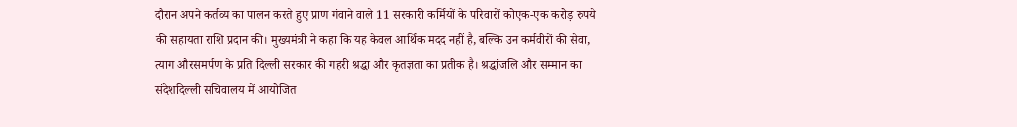दौरान अपने कर्तव्य का पालन करते हुए प्राण गंवाने वाले 11 सरकारी कर्मियों के परिवारों कोएक-एक करोड़ रुपये की सहायता राशि प्रदान की। मुख्यमंत्री ने कहा कि यह केवल आर्थिक मदद नहीं है, बल्कि उन कर्मवीरों की सेवा, त्याग औरसमर्पण के प्रति दिल्ली सरकार की गहरी श्रद्धा और कृतज्ञता का प्रतीक है। श्रद्धांजलि और सम्मान का संदेशदिल्ली सचिवालय में आयोजित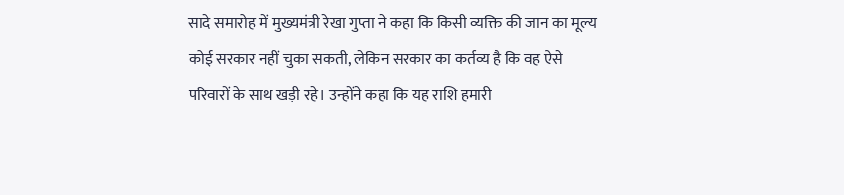सादे समारोह में मुख्यमंत्री रेखा गुप्ता ने कहा कि किसी व्यक्ति की जान का मूल्य कोई सरकार नहीं चुका सकती, लेकिन सरकार का कर्तव्य है कि वह ऐसे परिवारों के साथ खड़ी रहे। उन्होंने कहा कि यह राशि हमारी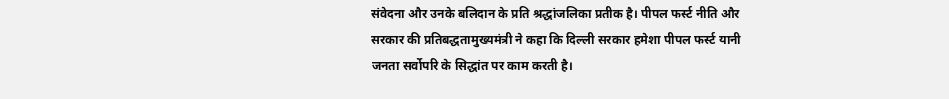संवेदना और उनके बलिदान के प्रति श्रद्धांजलिका प्रतीक है। पीपल फर्स्ट नीति और सरकार की प्रतिबद्धतामुख्यमंत्री ने कहा कि दिल्ली सरकार हमेशा पीपल फर्स्ट यानी जनता सर्वोपरि के सिद्धांत पर काम करती है।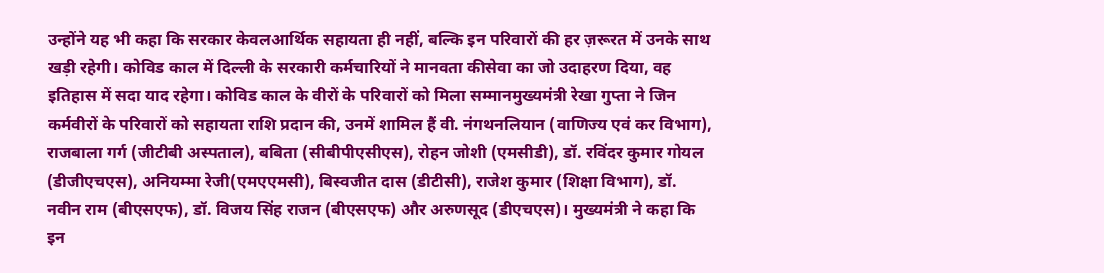उन्होंने यह भी कहा कि सरकार केवलआर्थिक सहायता ही नहीं, बल्कि इन परिवारों की हर ज़रूरत में उनके साथ खड़ी रहेगी। कोविड काल में दिल्ली के सरकारी कर्मचारियों ने मानवता कीसेवा का जो उदाहरण दिया, वह इतिहास में सदा याद रहेगा। कोविड काल के वीरों के परिवारों को मिला सम्मानमुख्यमंत्री रेखा गुप्ता ने जिन कर्मवीरों के परिवारों को सहायता राशि प्रदान की, उनमें शामिल हैं वी. नंगथनलियान (वाणिज्य एवं कर विभाग), राजबाला गर्ग (जीटीबी अस्पताल), बबिता (सीबीपीएसीएस), रोहन जोशी (एमसीडी), डॉ. रविंदर कुमार गोयल (डीजीएचएस), अनियम्मा रेजी(एमएएमसी), बिस्वजीत दास (डीटीसी), राजेश कुमार (शिक्षा विभाग), डॉ. नवीन राम (बीएसएफ), डॉ. विजय सिंह राजन (बीएसएफ) और अरुणसूद (डीएचएस)। मुख्यमंत्री ने कहा कि इन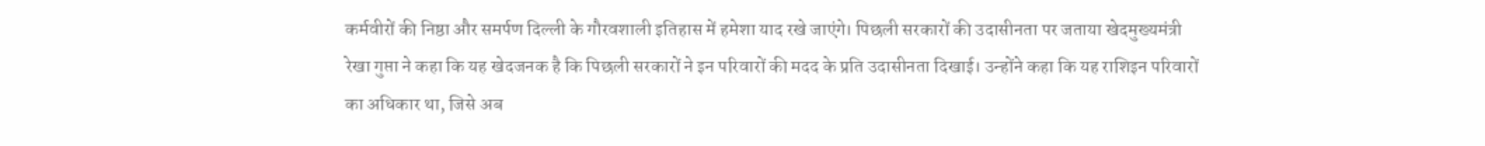कर्मवीरों की निष्ठा और समर्पण दिल्ली के गौरवशाली इतिहास में हमेशा याद रखे जाएंगे। पिछली सरकारों की उदासीनता पर जताया खेदमुख्यमंत्री रेखा गुप्ता ने कहा कि यह खेदजनक है कि पिछली सरकारों ने इन परिवारों की मदद के प्रति उदासीनता दिखाई। उन्होंने कहा कि यह राशिइन परिवारों का अधिकार था, जिसे अब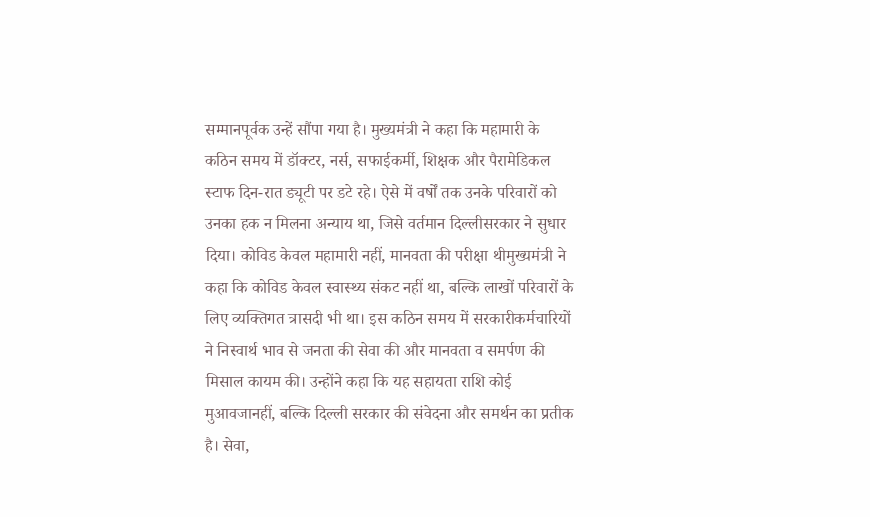सम्मानपूर्वक उन्हें सौंपा गया है। मुख्यमंत्री ने कहा कि महामारी के कठिन समय में डॉक्टर, नर्स, सफाईकर्मी, शिक्षक और पैरामेडिकल स्टाफ दिन-रात ड्यूटी पर डटे रहे। ऐसे में वर्षों तक उनके परिवारों को उनका हक न मिलना अन्याय था, जिसे वर्तमान दिल्लीसरकार ने सुधार दिया। कोविड केवल महामारी नहीं, मानवता की परीक्षा थीमुख्यमंत्री ने कहा कि कोविड केवल स्वास्थ्य संकट नहीं था, बल्कि लाखों परिवारों के लिए व्यक्तिगत त्रासदी भी था। इस कठिन समय में सरकारीकर्मचारियों ने निस्वार्थ भाव से जनता की सेवा की और मानवता व समर्पण की मिसाल कायम की। उन्होंने कहा कि यह सहायता राशि कोई मुआवजानहीं, बल्कि दिल्ली सरकार की संवेदना और समर्थन का प्रतीक है। सेवा,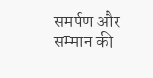समर्पण और सम्मान की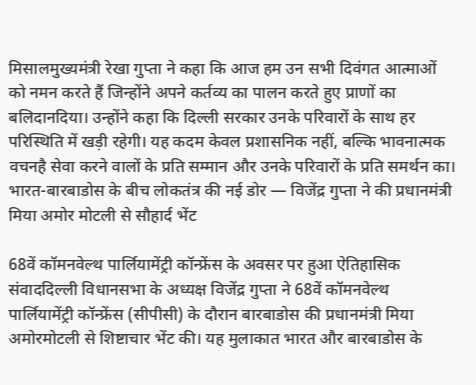मिसालमुख्यमंत्री रेखा गुप्ता ने कहा कि आज हम उन सभी दिवंगत आत्माओं को नमन करते हैं जिन्होंने अपने कर्तव्य का पालन करते हुए प्राणों का बलिदानदिया। उन्होंने कहा कि दिल्ली सरकार उनके परिवारों के साथ हर परिस्थिति में खड़ी रहेगी। यह कदम केवल प्रशासनिक नहीं, बल्कि भावनात्मक वचनहै सेवा करने वालों के प्रति सम्मान और उनके परिवारों के प्रति समर्थन का।
भारत-बारबाडोस के बीच लोकतंत्र की नई डोर — विजेंद्र गुप्ता ने की प्रधानमंत्री मिया अमोर मोटली से सौहार्द भेंट

68वें कॉमनवेल्थ पार्लियामेंट्री कॉन्फ्रेंस के अवसर पर हुआ ऐतिहासिक संवाददिल्ली विधानसभा के अध्यक्ष विजेंद्र गुप्ता ने 68वें कॉमनवेल्थ पार्लियामेंट्री कॉन्फ्रेंस (सीपीसी) के दौरान बारबाडोस की प्रधानमंत्री मिया अमोरमोटली से शिष्टाचार भेंट की। यह मुलाकात भारत और बारबाडोस के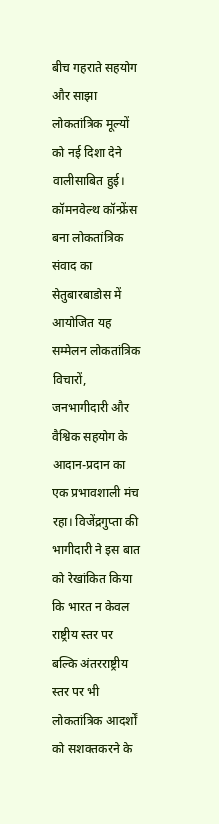बीच गहराते सहयोग और साझा लोकतांत्रिक मूल्यों को नई दिशा देने वालीसाबित हुई। कॉमनवेल्थ कॉन्फ्रेंस बना लोकतांत्रिक संवाद का सेतुबारबाडोस में आयोजित यह सम्मेलन लोकतांत्रिक विचारों, जनभागीदारी और वैश्विक सहयोग के आदान-प्रदान का एक प्रभावशाली मंच रहा। विजेंद्रगुप्ता की भागीदारी ने इस बात को रेखांकित किया कि भारत न केवल राष्ट्रीय स्तर पर बल्कि अंतरराष्ट्रीय स्तर पर भी लोकतांत्रिक आदर्शों को सशक्तकरने के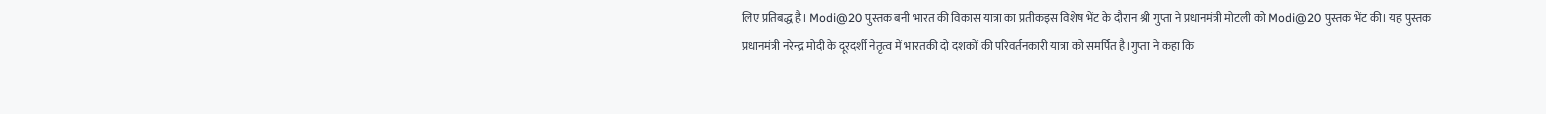लिए प्रतिबद्ध है। Modi@20 पुस्तक बनी भारत की विकास यात्रा का प्रतीकइस विशेष भेंट के दौरान श्री गुप्ता ने प्रधानमंत्री मोटली को Modi@20 पुस्तक भेंट की। यह पुस्तक प्रधानमंत्री नरेन्द्र मोदी के दूरदर्शी नेतृत्व में भारतकी दो दशकों की परिवर्तनकारी यात्रा को समर्पित है।गुप्ता ने कहा कि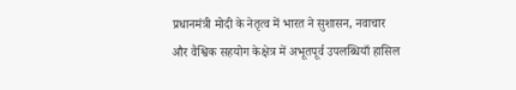प्रधानमंत्री मोदी के नेतृत्व में भारत ने सुशासन, नवाचार और वैश्विक सहयोग केक्षेत्र में अभूतपूर्व उपलब्धियाँ हासिल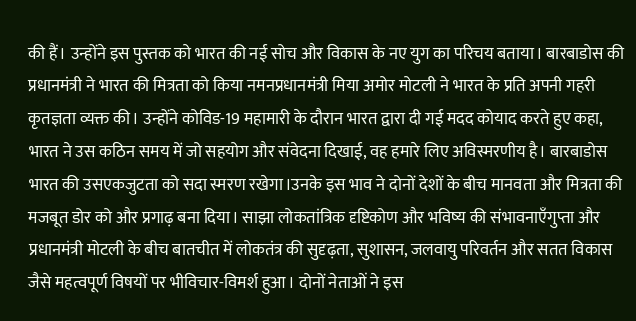की हैं। उन्होंने इस पुस्तक को भारत की नई सोच और विकास के नए युग का परिचय बताया। बारबाडोस की प्रधानमंत्री ने भारत की मित्रता को किया नमनप्रधानमंत्री मिया अमोर मोटली ने भारत के प्रति अपनी गहरी कृतज्ञता व्यक्त की। उन्होंने कोविड-19 महामारी के दौरान भारत द्वारा दी गई मदद कोयाद करते हुए कहा, भारत ने उस कठिन समय में जो सहयोग और संवेदना दिखाई, वह हमारे लिए अविस्मरणीय है। बारबाडोस भारत की उसएकजुटता को सदा स्मरण रखेगा।उनके इस भाव ने दोनों देशों के बीच मानवता और मित्रता की मजबूत डोर को और प्रगाढ़ बना दिया। साझा लोकतांत्रिक दृष्टिकोण और भविष्य की संभावनाएँगुप्ता और प्रधानमंत्री मोटली के बीच बातचीत में लोकतंत्र की सुदृढ़ता, सुशासन, जलवायु परिवर्तन और सतत विकास जैसे महत्वपूर्ण विषयों पर भीविचार-विमर्श हुआ। दोनों नेताओं ने इस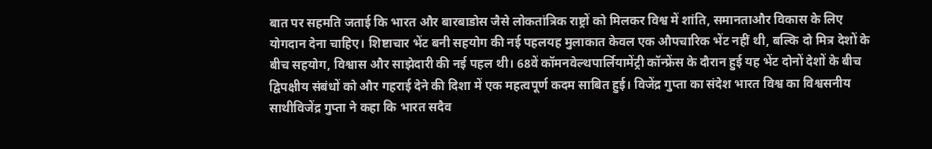बात पर सहमति जताई कि भारत और बारबाडोस जैसे लोकतांत्रिक राष्ट्रों को मिलकर विश्व में शांति, समानताऔर विकास के लिए योगदान देना चाहिए। शिष्टाचार भेंट बनी सहयोग की नई पहलयह मुलाकात केवल एक औपचारिक भेंट नहीं थी, बल्कि दो मित्र देशों के बीच सहयोग, विश्वास और साझेदारी की नई पहल थी। 68वें कॉमनवेल्थपार्लियामेंट्री कॉन्फ्रेंस के दौरान हुई यह भेंट दोनों देशों के बीच द्विपक्षीय संबंधों को और गहराई देने की दिशा में एक महत्वपूर्ण कदम साबित हुई। विजेंद्र गुप्ता का संदेश भारत विश्व का विश्वसनीय साथीविजेंद्र गुप्ता ने कहा कि भारत सदैव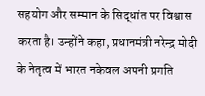सहयोग और सम्मान के सिद्धांत पर विश्वास करता है। उन्होंने कहा, प्रधानमंत्री नरेन्द्र मोदी के नेतृत्व में भारत नकेवल अपनी प्रगति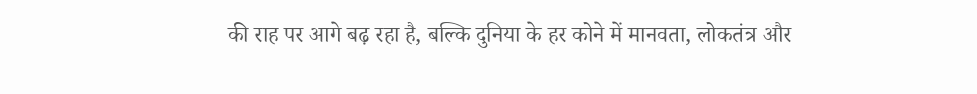की राह पर आगे बढ़ रहा है, बल्कि दुनिया के हर कोने में मानवता, लोकतंत्र और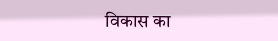विकास का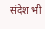संदेश भी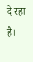दे रहा है।